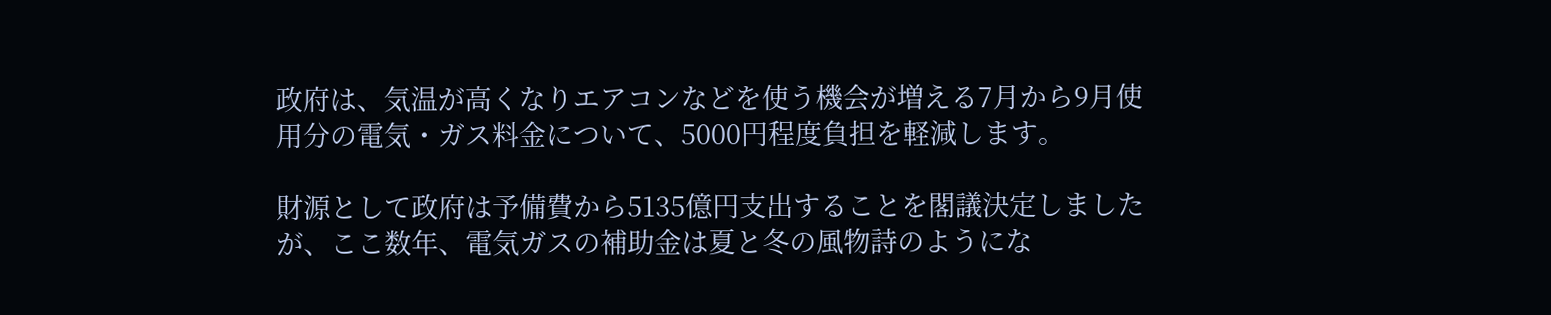政府は、気温が高くなりエアコンなどを使う機会が増える7月から9月使用分の電気・ガス料金について、5000円程度負担を軽減します。

財源として政府は予備費から5135億円支出することを閣議決定しましたが、ここ数年、電気ガスの補助金は夏と冬の風物詩のようにな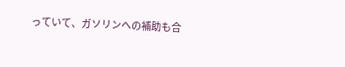っていて、ガソリンへの補助も合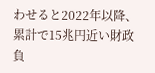わせると2022年以降、累計で15兆円近い財政負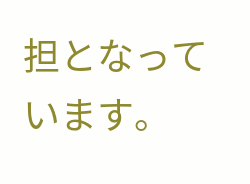担となっています。